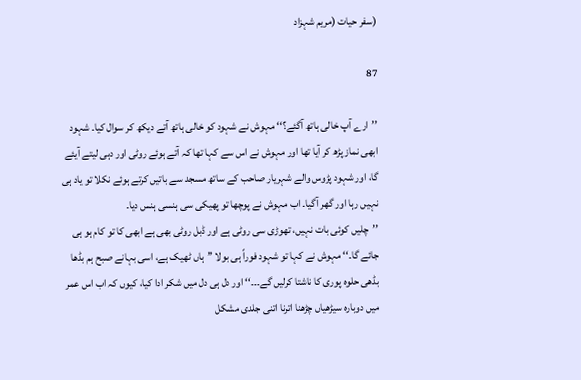(سفر حیات (مریم شہزاد

87

’’ارے آپ خالی ہاتھ آگئے؟‘‘ مہوش نے شہود کو خالی ہاتھ آتے دیکھ کر سوال کیا۔ شہود ابھی نماز پڑھ کر آیا تھا اور مہوش نے اس سے کہا تھا کہ آتے ہوئے روٹی اور دہی لیتے آیئے گا، اور شہود پڑوس والے شہریار صاحب کے ساتھ مسجد سے باتیں کرتے ہوئے نکلا تو یاد ہی نہیں رہا اور گھر آگیا۔ اب مہوش نے پوچھا تو پھیکی سی ہنسی ہنس دیا۔
’’چلیں کوئی بات نہیں، تھوڑی سی روٹی ہے اور ڈبل روٹی بھی ہے ابھی کا تو کام ہو ہی جائے گا۔‘‘ مہوش نے کہا تو شہود فوراً ہی بولا ’’ہاں ٹھیک ہے، اسی بہانے صبح ہم بڈھا بڈھی حلوہ پوری کا ناشتا کرلیں گے۔۔۔‘‘ اور دل ہی دل میں شکر ادا کیا، کیوں کہ اب اس عمر میں دوبارہ سیڑھیاں چڑھنا اترنا اتنی جلدی مشکل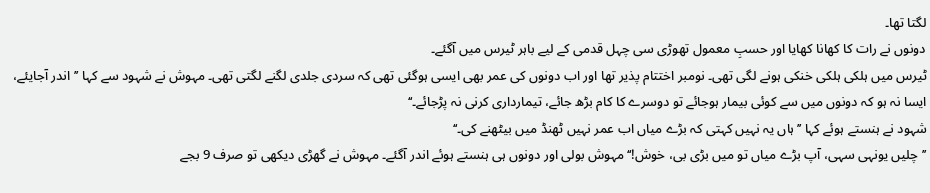لگتا تھا۔
دونوں نے رات کا کھانا کھایا اور حسبِ معمول تھوڑی سی چہل قدمی کے لیے باہر ٹیرس میں آگئے۔
ٹیرس میں ہلکی ہلکی خنکی ہونے لگی تھی۔ نومبر اختتام پذیر تھا اور اب دونوں کی عمر بھی ایسی ہوگئی تھی کہ سردی جلدی لگنے لگتی تھی۔ مہوش نے شہود سے کہا ’’اندر آجایئے، ایسا نہ ہو کہ دونوں میں سے کوئی بیمار ہوجائے تو دوسرے کا کام بڑھ جائے، تیمارداری کرنی نہ پڑجائے۔‘‘
شہود نے ہنستے ہوئے کہا ’’ہاں یہ نہیں کہتی کہ بڑے میاں اب عمر نہیں ٹھنڈ میں بیٹھنے کی۔‘‘
’’چلیں یونہی سہی، آپ بڑے میاں تو میں بڑی بی، خوش!‘‘ مہوش بولی اور دونوں ہی ہنستے ہوئے اندر آگئے۔ مہوش نے گھڑی دیکھی تو صرف 9 بجے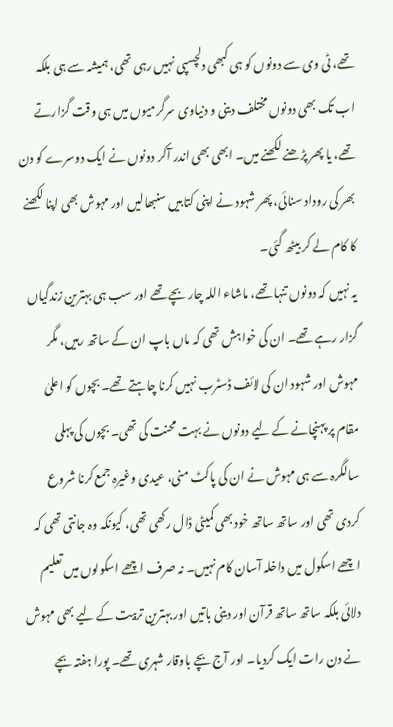تھے، ٹی وی سے دونوں کو ہی کبھی دلچسپی نہیں رہی تھی، ہمیشہ سے ہی بلکہ اب تک بھی دونوں مختلف دینی و دنیاوی سرگرمیوں میں ہی وقت گزارتے تھے، یا پھر پڑھنے لکھنے میں۔ ابھی بھی اندر آکر دونوں نے ایک دوسرے کو دن بھر کی روداد سنائی، پھر شہود نے اپنی کتابیں سنبھالیں اور مہوش بھی اپنا لکھنے کا کام لے کر بیٹھ گئی۔
یہ نہیں کہ دونوں تنہا تھے، ماشاء اللہ چار بچے تھے اور سب ہی بہترین زندگیاں گزار رہے تھے۔ ان کی خواہش تھی کہ ماں باپ ان کے ساتھ رہیں، مگر مہوش اور شہود ان کی لائف ڈسٹرب نہیں کرنا چاہتے تھے۔ بچوں کو اعلیٰ مقام پر پہنچانے کے لیے دونوں نے بہت محنت کی تھی۔ بچوں کی پہلی سالگرہ سے ہی مہوش نے ان کی پاکٹ منی، عیدی وغیرہ جمع کرنا شروع کردی تھی اور ساتھ ساتھ خود بھی کمیٹی ڈال رکھی تھی، کیونکہ وہ جانتی تھی کہ اچھے اسکول میں داخلہ آسان کام نہیں۔ نہ صرف اچھے اسکولوں میں تعلیم دلائی بلکہ ساتھ ساتھ قرآن اور دینی باتیں اور بہترین تربیت کے لیے بھی مہوش نے دن رات ایک کردیا۔ اور آج بچے باوقار شہری تھے۔ پورا ہفتہ بچے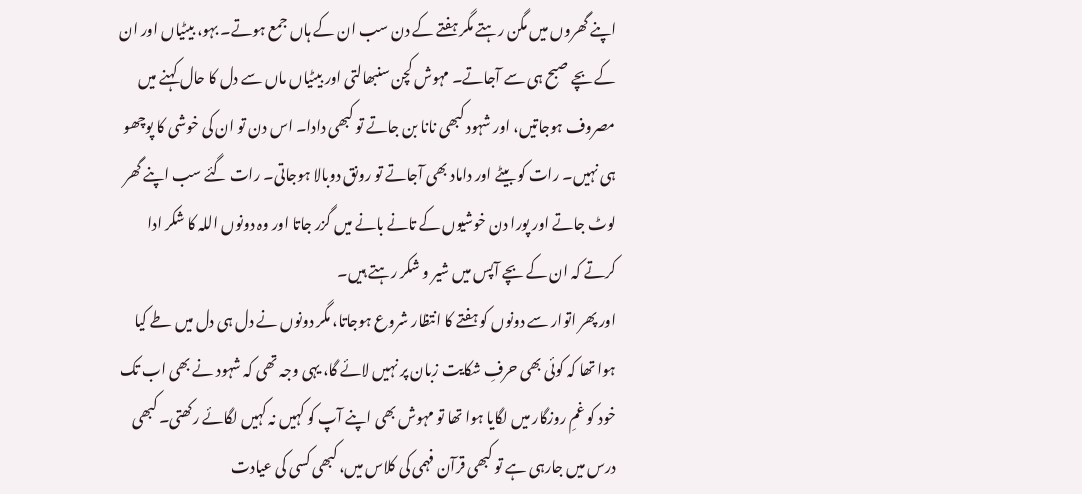اپنے گھروں میں مگن رہتے مگر ہفتے کے دن سب ان کے ہاں جمع ہوتے۔ بہو، بیٹیاں اور ان کے بچے صبح ہی سے آجاتے۔ مہوش کچن سنبھالتی اور بیٹیاں ماں سے دل کا حال کہنے میں مصروف ہوجاتیں، اور شہود کبھی نانا بن جاتے تو کبھی دادا۔ اس دن تو ان کی خوشی کا پوچھو ہی نہیں۔ رات کو بیٹے اور داماد بھی آجاتے تو رونق دوبالا ہوجاتی۔ رات گئے سب اپنے گھر لوٹ جاتے اور پورا دن خوشیوں کے تانے بانے میں گزر جاتا اور وہ دونوں اللہ کا شکر ادا کرتے کہ ان کے بچے آپس میں شیر و شکر رہتے ہیں۔
اور پھر اتوار سے دونوں کو ہفتے کا انتظار شروع ہوجاتا، مگر دونوں نے دل ہی دل میں طے کیا ہوا تھا کہ کوئی بھی حرفِ شکایت زبان پر نہیں لائے گا، یہی وجہ تھی کہ شہود نے بھی اب تک خود کو غمِ روزگار میں لگایا ہوا تھا تو مہوش بھی اپنے آپ کو کہیں نہ کہیں لگائے رکھتی۔ کبھی درس میں جارہی ہے تو کبھی قرآن فہمی کی کلاس میں، کبھی کسی کی عیادت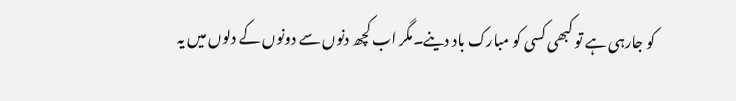کو جارہی ہے تو کبھی کسی کو مبارک باد دینے۔مگر اب کچھ دنوں سے دونوں کے دلوں میں یہ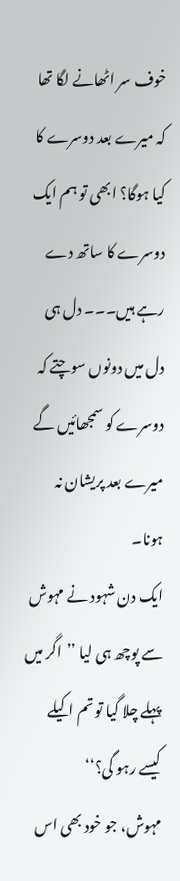خوف سر اٹھانے لگا تھا کہ میرے بعد دوسرے کا کیا ہوگا؟ ابھی تو ہم ایک دوسرے کا ساتھ دے رہے ہیں۔۔۔ دل ہی دل میں دونوں سوچتے کہ دوسرے کو سمجھائیں گے میرے بعد پریشان نہ ہونا۔
ایک دن شہود نے مہوش سے پوچھ ہی لیا ’’اگر میں پہلے چلا گیا تو تم اکیلے کیسے رہو گی؟‘‘
مہوش، جو خود بھی اس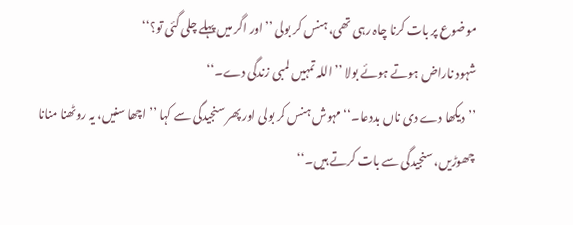موضوع پر بات کرنا چاہ رہی تھی، ہنس کر بولی ’’اور اگر میں پہلے چلی گئی تو؟‘‘
شہود ناراض ہوتے ہوئے بولا ’’اللہ تمہیں لمبی زندگی دے۔‘‘
’’دیکھا دے دی ناں بددعا۔‘‘ مہوش ہنس کر بولی اور پھر سنجیدگی سے کہا ’’اچھا سنیں، یہ روٹھنا منانا چھوڑیں، سنجیدگی سے بات کرتے ہیں۔‘‘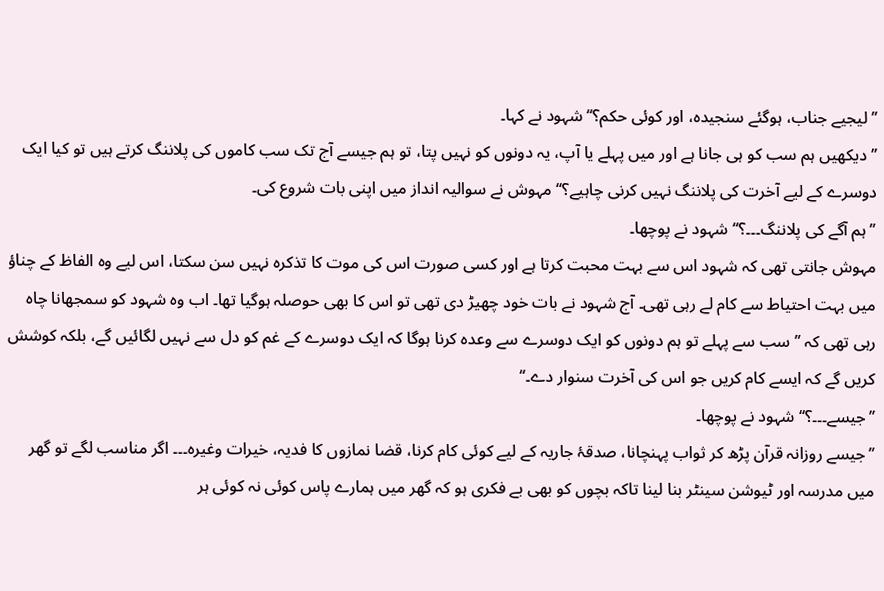’’لیجیے جناب، ہوگئے سنجیدہ، اور کوئی حکم؟‘‘ شہود نے کہا۔
’’دیکھیں ہم سب کو ہی جانا ہے اور میں پہلے یا آپ، یہ دونوں کو نہیں پتا، تو ہم جیسے آج تک سب کاموں کی پلاننگ کرتے ہیں تو کیا ایک دوسرے کے لیے آخرت کی پلاننگ نہیں کرنی چاہیے؟‘‘ مہوش نے سوالیہ انداز میں اپنی بات شروع کی۔
’’ہم آگے کی پلاننگ۔۔۔؟‘‘ شہود نے پوچھا۔
مہوش جانتی تھی کہ شہود اس سے بہت محبت کرتا ہے اور کسی صورت اس کی موت کا تذکرہ نہیں سن سکتا، اس لیے وہ الفاظ کے چناؤ میں بہت احتیاط سے کام لے رہی تھی۔ آج شہود نے بات خود چھیڑ دی تھی تو اس کا بھی حوصلہ ہوگیا تھا۔ اب وہ شہود کو سمجھانا چاہ رہی تھی کہ ’’سب سے پہلے تو ہم دونوں کو ایک دوسرے سے وعدہ کرنا ہوگا کہ ایک دوسرے کے غم کو دل سے نہیں لگائیں گے، بلکہ کوشش کریں گے کہ ایسے کام کریں جو اس کی آخرت سنوار دے۔‘‘
’’جیسے۔۔۔؟‘‘ شہود نے پوچھا۔
’’جیسے روزانہ قرآن پڑھ کر ثواب پہنچانا، صدقۂ جاریہ کے لیے کوئی کام کرنا، قضا نمازوں کا فدیہ، خیرات وغیرہ۔۔۔ اگر مناسب لگے تو گھر میں مدرسہ اور ٹیوشن سینٹر بنا لینا تاکہ بچوں کو بھی بے فکری ہو کہ گھر میں ہمارے پاس کوئی نہ کوئی ہر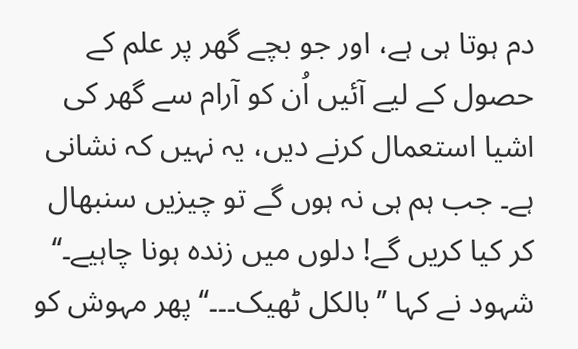دم ہوتا ہی ہے، اور جو بچے گھر پر علم کے حصول کے لیے آئیں اُن کو آرام سے گھر کی اشیا استعمال کرنے دیں، یہ نہیں کہ نشانی ہے۔ جب ہم ہی نہ ہوں گے تو چیزیں سنبھال کر کیا کریں گے! دلوں میں زندہ ہونا چاہیے۔‘‘
شہود نے کہا ’’بالکل ٹھیک۔۔۔‘‘ پھر مہوش کو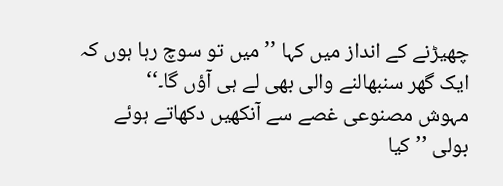چھیڑنے کے انداز میں کہا ’’میں تو سوچ رہا ہوں کہ ایک گھر سنبھالنے والی بھی لے ہی آؤں گا۔‘‘
مہوش مصنوعی غصے سے آنکھیں دکھاتے ہوئے بولی ’’کیا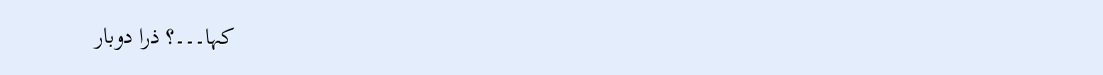کہا۔۔۔؟ ذرا دوبار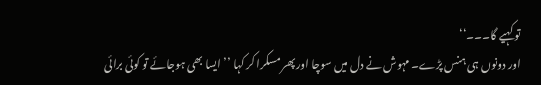تو کہیے گا۔۔۔‘‘
اور دونوں ہی ہنس پڑے۔ مہوش نے دل میں سوچا اور پھر مسکرا کر کہا ’’ایسا بھی ہوجائے تو کوئی برائی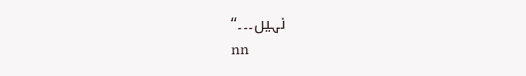نہیں۔۔۔‘‘
nn